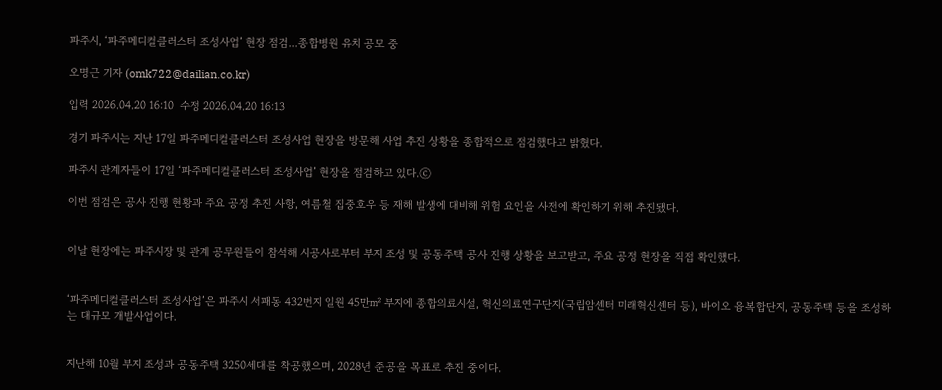파주시, ‘파주메디컬클러스터 조성사업’ 현장 점검...종합병원 유치 공모 중

오명근 기자 (omk722@dailian.co.kr)

입력 2026.04.20 16:10  수정 2026.04.20 16:13

경기 파주시는 지난 17일 파주메디컬클러스터 조성사업 현장을 방문해 사업 추진 상황을 종합적으로 점검했다고 밝혔다.

파주시 관계자들이 17일 ‘파주메디컬클러스터 조성사업’ 현장을 점검하고 있다.ⓒ

이번 점검은 공사 진행 현황과 주요 공정 추진 사항, 여름철 집중호우 등 재해 발생에 대비해 위험 요인을 사전에 확인하기 위해 추진됐다.


이날 현장에는 파주시장 및 관계 공무원들이 참석해 시공사로부터 부지 조성 및 공동주택 공사 진행 상황을 보고받고, 주요 공정 현장을 직접 확인했다.


‘파주메디컬클러스터 조성사업’은 파주시 서패동 432번지 일원 45만㎡ 부지에 종합의료시설, 혁신의료연구단지(국립암센터 미래혁신센터 등), 바이오 융복합단지, 공동주택 등을 조성하는 대규모 개발사업이다.


지난해 10월 부지 조성과 공동주택 3250세대를 착공했으며, 2028년 준공을 목표로 추진 중이다.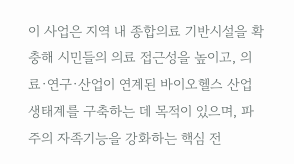이 사업은 지역 내 종합의료 기반시설을 확충해 시민들의 의료 접근성을 높이고, 의료·연구·산업이 연계된 바이오헬스 산업 생태계를 구축하는 데 목적이 있으며, 파주의 자족기능을 강화하는 핵심 전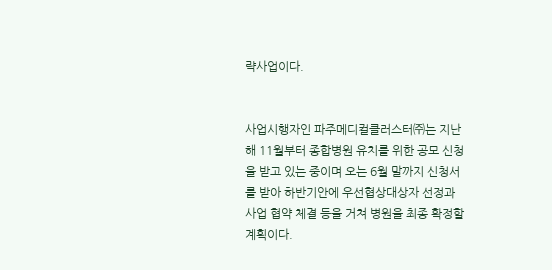략사업이다.


사업시행자인 파주메디컬클러스터㈜는 지난해 11월부터 종합병원 유치를 위한 공모 신청을 받고 있는 중이며 오는 6월 말까지 신청서를 받아 하반기안에 우선협상대상자 선정과 사업 협약 체결 등을 거쳐 병원을 최종 확정할 계획이다.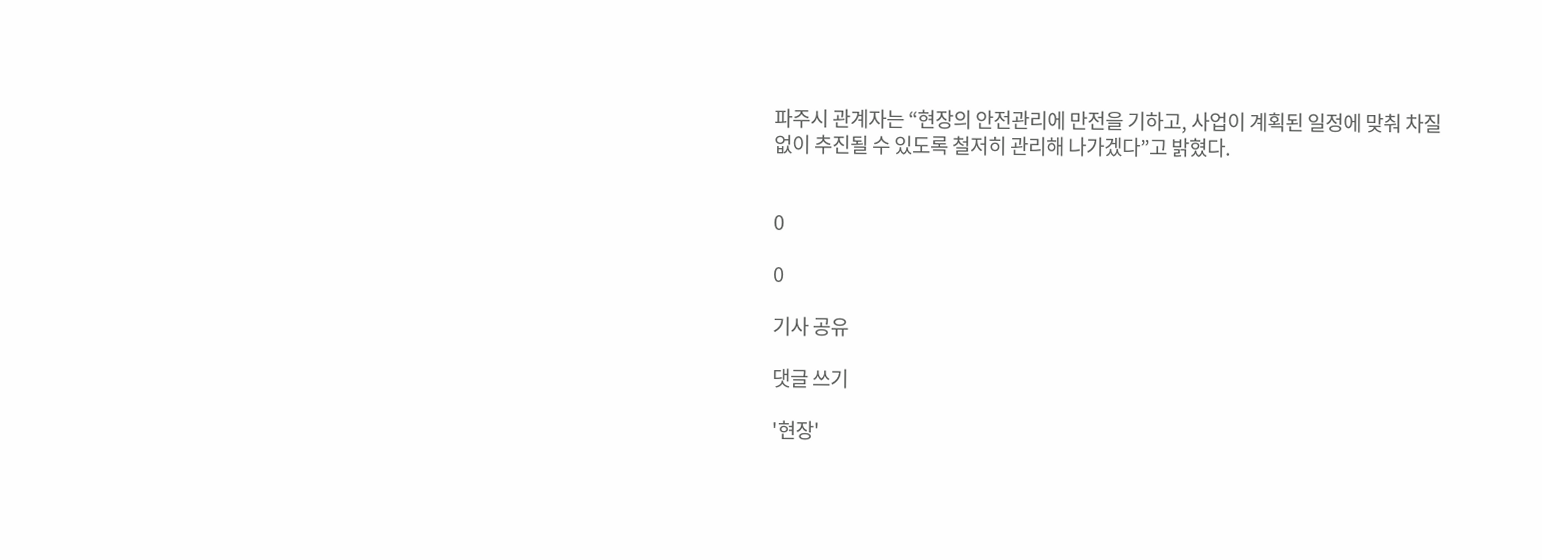파주시 관계자는 “현장의 안전관리에 만전을 기하고, 사업이 계획된 일정에 맞춰 차질 없이 추진될 수 있도록 철저히 관리해 나가겠다”고 밝혔다.


0

0

기사 공유

댓글 쓰기

'현장'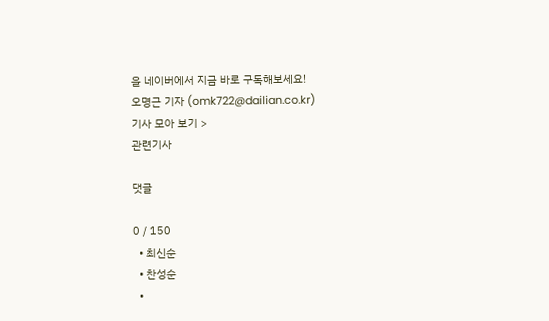을 네이버에서 지금 바로 구독해보세요!
오명근 기자 (omk722@dailian.co.kr)
기사 모아 보기 >
관련기사

댓글

0 / 150
  • 최신순
  • 찬성순
  •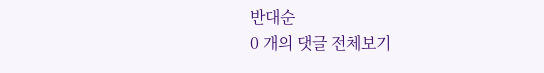반대순
0 개의 댓글 전체보기